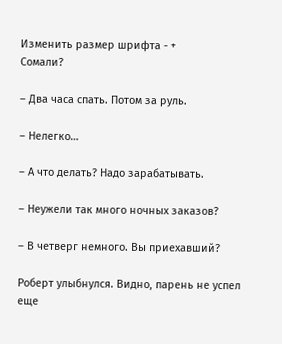Изменить размер шрифта - +
Сомали?

– Два часа спать. Потом за руль.

– Нелегко…

– А что делать? Надо зарабатывать.

– Неужели так много ночных заказов?

– В четверг немного. Вы приехавший?

Роберт улыбнулся. Видно, парень не успел еще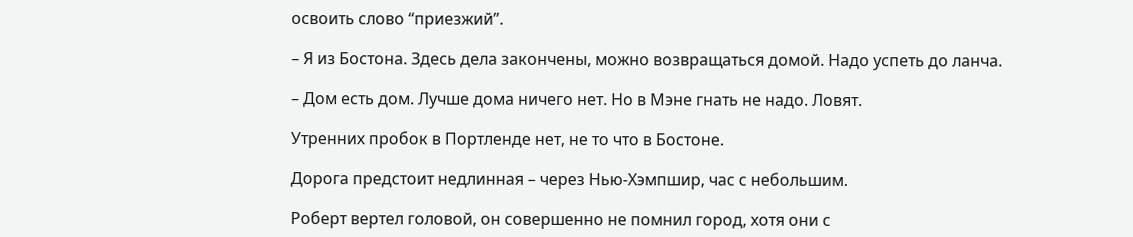освоить слово “приезжий”.

– Я из Бостона. Здесь дела закончены, можно возвращаться домой. Надо успеть до ланча.

– Дом есть дом. Лучше дома ничего нет. Но в Мэне гнать не надо. Ловят.

Утренних пробок в Портленде нет, не то что в Бостоне.

Дорога предстоит недлинная – через Нью-Хэмпшир, час с небольшим.

Роберт вертел головой, он совершенно не помнил город, хотя они с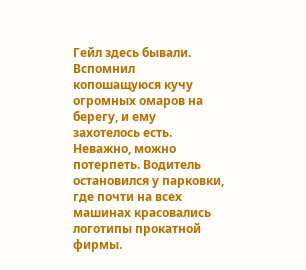Гейл здесь бывали. Вспомнил копошащуюся кучу огромных омаров на берегу, и ему захотелось есть. Неважно, можно потерпеть. Водитель остановился у парковки, где почти на всех машинах красовались логотипы прокатной фирмы.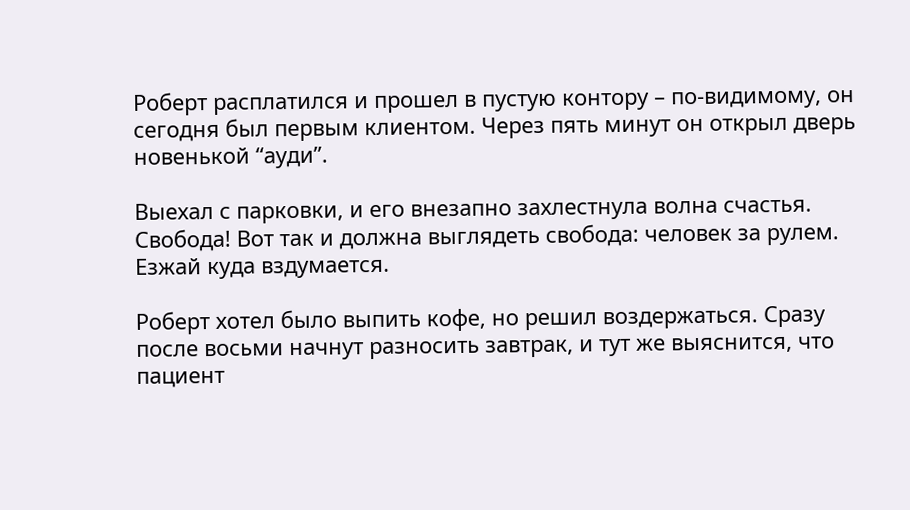Роберт расплатился и прошел в пустую контору – по-видимому, он сегодня был первым клиентом. Через пять минут он открыл дверь новенькой “ауди”.

Выехал с парковки, и его внезапно захлестнула волна счастья. Свобода! Вот так и должна выглядеть свобода: человек за рулем. Езжай куда вздумается.

Роберт хотел было выпить кофе, но решил воздержаться. Сразу после восьми начнут разносить завтрак, и тут же выяснится, что пациент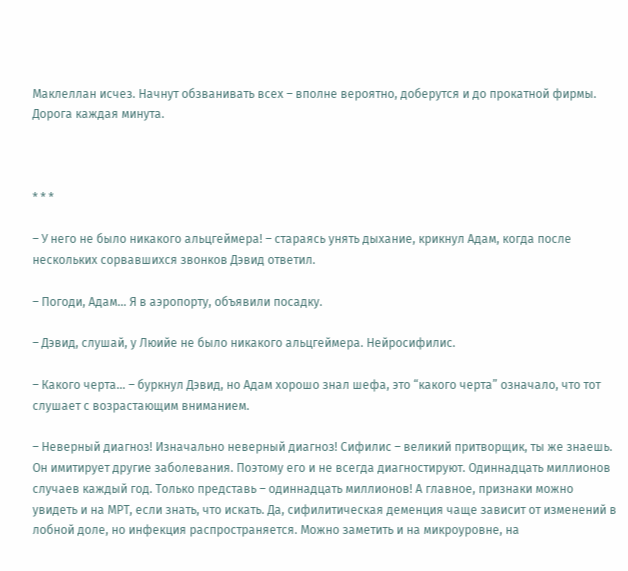Маклеллан исчез. Начнут обзванивать всех – вполне вероятно, доберутся и до прокатной фирмы. Дорога каждая минута.



* * *

– У него не было никакого альцгеймера! – стараясь унять дыхание, крикнул Адам, когда после нескольких сорвавшихся звонков Дэвид ответил.

– Погоди, Адам… Я в аэропорту, объявили посадку.

– Дэвид, слушай, у Люийе не было никакого альцгеймера. Нейросифилис.

– Какого черта… – буркнул Дэвид, но Адам хорошо знал шефа, это “какого черта” означало, что тот слушает с возрастающим вниманием.

– Неверный диагноз! Изначально неверный диагноз! Сифилис – великий притворщик, ты же знаешь. Он имитирует другие заболевания. Поэтому его и не всегда диагностируют. Одиннадцать миллионов случаев каждый год. Только представь – одиннадцать миллионов! А главное, признаки можно увидеть и на МРТ, если знать, что искать. Да, сифилитическая деменция чаще зависит от изменений в лобной доле, но инфекция распространяется. Можно заметить и на микроуровне, на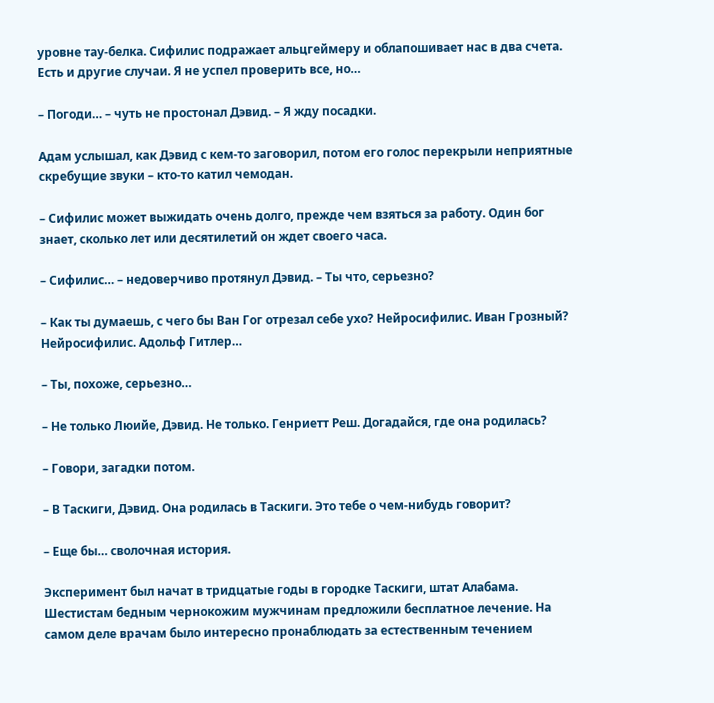уровне тау-белка. Сифилис подражает альцгеймеру и облапошивает нас в два счета. Есть и другие случаи. Я не успел проверить все, но…

– Погоди… – чуть не простонал Дэвид. – Я жду посадки.

Адам услышал, как Дэвид с кем-то заговорил, потом его голос перекрыли неприятные скребущие звуки – кто-то катил чемодан.

– Сифилис может выжидать очень долго, прежде чем взяться за работу. Один бог знает, сколько лет или десятилетий он ждет своего часа.

– Сифилис… – недоверчиво протянул Дэвид. – Ты что, серьезно?

– Как ты думаешь, с чего бы Ван Гог отрезал себе ухо? Нейросифилис. Иван Грозный? Нейросифилис. Адольф Гитлер…

– Ты, похоже, серьезно…

– Не только Люийе, Дэвид. Не только. Генриетт Реш. Догадайся, где она родилась?

– Говори, загадки потом.

– В Таскиги, Дэвид. Она родилась в Таскиги. Это тебе о чем-нибудь говорит?

– Еще бы… сволочная история.

Эксперимент был начат в тридцатые годы в городке Таскиги, штат Алабама. Шестистам бедным чернокожим мужчинам предложили бесплатное лечение. На самом деле врачам было интересно пронаблюдать за естественным течением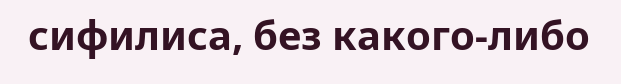сифилиса, без какого-либо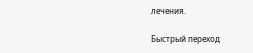лечения.

Быстрый переход